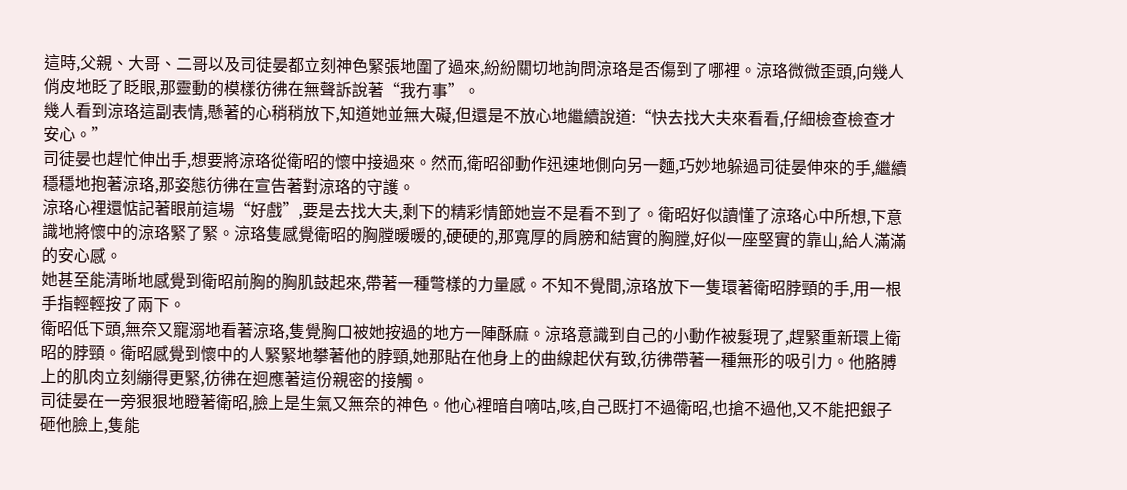這時,父親、大哥、二哥以及司徒晏都立刻神色緊張地圍了過來,紛紛關切地詢問涼珞是否傷到了哪裡。涼珞微微歪頭,向幾人俏皮地眨了眨眼,那靈動的模樣彷彿在無聲訴說著“我冇事”。
幾人看到涼珞這副表情,懸著的心稍稍放下,知道她並無大礙,但還是不放心地繼續說道:“快去找大夫來看看,仔細檢查檢查才安心。”
司徒晏也趕忙伸出手,想要將涼珞從衛昭的懷中接過來。然而,衛昭卻動作迅速地側向另一麵,巧妙地躲過司徒晏伸來的手,繼續穩穩地抱著涼珞,那姿態彷彿在宣告著對涼珞的守護。
涼珞心裡還惦記著眼前這場“好戲”,要是去找大夫,剩下的精彩情節她豈不是看不到了。衛昭好似讀懂了涼珞心中所想,下意識地將懷中的涼珞緊了緊。涼珞隻感覺衛昭的胸膛暖暖的,硬硬的,那寬厚的肩膀和結實的胸膛,好似一座堅實的靠山,給人滿滿的安心感。
她甚至能清晰地感覺到衛昭前胸的胸肌鼓起來,帶著一種彆樣的力量感。不知不覺間,涼珞放下一隻環著衛昭脖頸的手,用一根手指輕輕按了兩下。
衛昭低下頭,無奈又寵溺地看著涼珞,隻覺胸口被她按過的地方一陣酥麻。涼珞意識到自己的小動作被髮現了,趕緊重新環上衛昭的脖頸。衛昭感覺到懷中的人緊緊地攀著他的脖頸,她那貼在他身上的曲線起伏有致,彷彿帶著一種無形的吸引力。他胳膊上的肌肉立刻繃得更緊,彷彿在迴應著這份親密的接觸。
司徒晏在一旁狠狠地瞪著衛昭,臉上是生氣又無奈的神色。他心裡暗自嘀咕,咳,自己既打不過衛昭,也搶不過他,又不能把銀子砸他臉上,隻能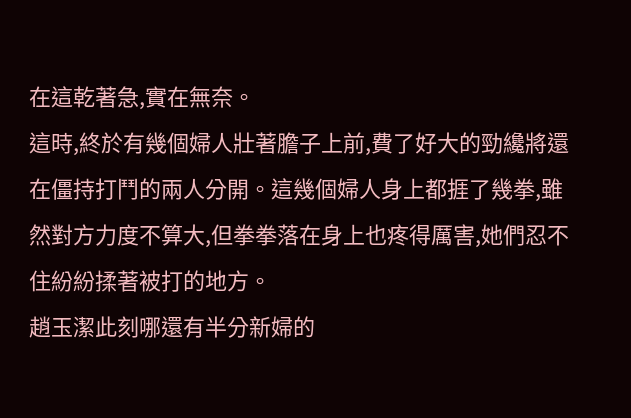在這乾著急,實在無奈。
這時,終於有幾個婦人壯著膽子上前,費了好大的勁纔將還在僵持打鬥的兩人分開。這幾個婦人身上都捱了幾拳,雖然對方力度不算大,但拳拳落在身上也疼得厲害,她們忍不住紛紛揉著被打的地方。
趙玉潔此刻哪還有半分新婦的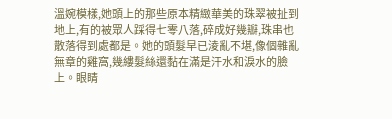溫婉模樣,她頭上的那些原本精緻華美的珠翠被扯到地上,有的被眾人踩得七零八落,碎成好幾瓣,珠串也散落得到處都是。她的頭髮早已淩亂不堪,像個雜亂無章的雞窩,幾縷髮絲還黏在滿是汗水和淚水的臉上。眼睛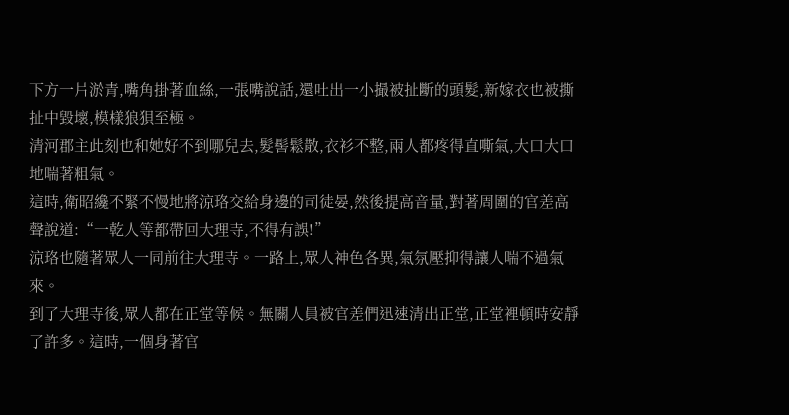下方一片淤青,嘴角掛著血絲,一張嘴說話,還吐出一小撮被扯斷的頭髮,新嫁衣也被撕扯中毀壞,模樣狼狽至極。
清河郡主此刻也和她好不到哪兒去,髮髻鬆散,衣衫不整,兩人都疼得直嘶氣,大口大口地喘著粗氣。
這時,衛昭纔不緊不慢地將涼珞交給身邊的司徒晏,然後提高音量,對著周圍的官差高聲說道:“一乾人等都帶回大理寺,不得有誤!”
涼珞也隨著眾人一同前往大理寺。一路上,眾人神色各異,氣氛壓抑得讓人喘不過氣來。
到了大理寺後,眾人都在正堂等候。無關人員被官差們迅速清出正堂,正堂裡頓時安靜了許多。這時,一個身著官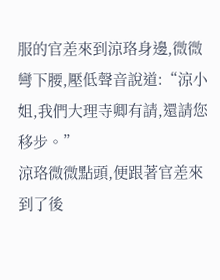服的官差來到涼珞身邊,微微彎下腰,壓低聲音說道:“涼小姐,我們大理寺卿有請,還請您移步。”
涼珞微微點頭,便跟著官差來到了後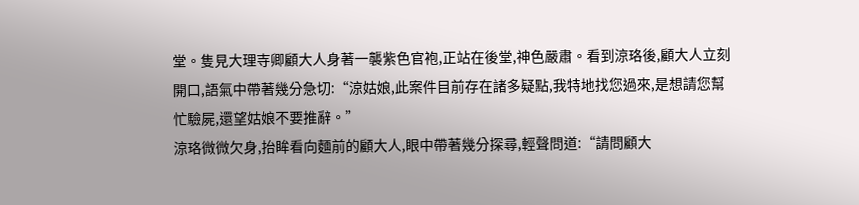堂。隻見大理寺卿顧大人身著一襲紫色官袍,正站在後堂,神色嚴肅。看到涼珞後,顧大人立刻開口,語氣中帶著幾分急切:“涼姑娘,此案件目前存在諸多疑點,我特地找您過來,是想請您幫忙驗屍,還望姑娘不要推辭。”
涼珞微微欠身,抬眸看向麵前的顧大人,眼中帶著幾分探尋,輕聲問道:“請問顧大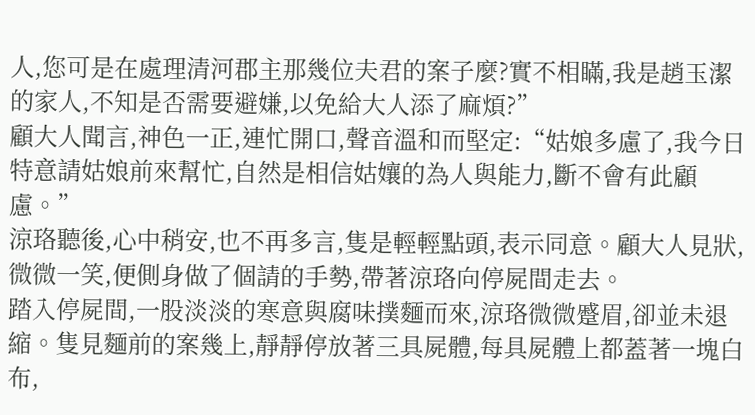人,您可是在處理清河郡主那幾位夫君的案子麼?實不相瞞,我是趙玉潔的家人,不知是否需要避嫌,以免給大人添了麻煩?”
顧大人聞言,神色一正,連忙開口,聲音溫和而堅定:“姑娘多慮了,我今日特意請姑娘前來幫忙,自然是相信姑孃的為人與能力,斷不會有此顧慮。”
涼珞聽後,心中稍安,也不再多言,隻是輕輕點頭,表示同意。顧大人見狀,微微一笑,便側身做了個請的手勢,帶著涼珞向停屍間走去。
踏入停屍間,一股淡淡的寒意與腐味撲麵而來,涼珞微微蹙眉,卻並未退縮。隻見麵前的案幾上,靜靜停放著三具屍體,每具屍體上都蓋著一塊白布,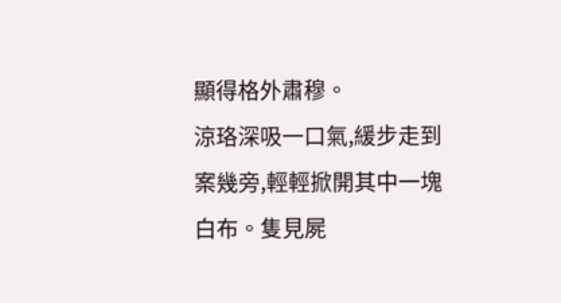顯得格外肅穆。
涼珞深吸一口氣,緩步走到案幾旁,輕輕掀開其中一塊白布。隻見屍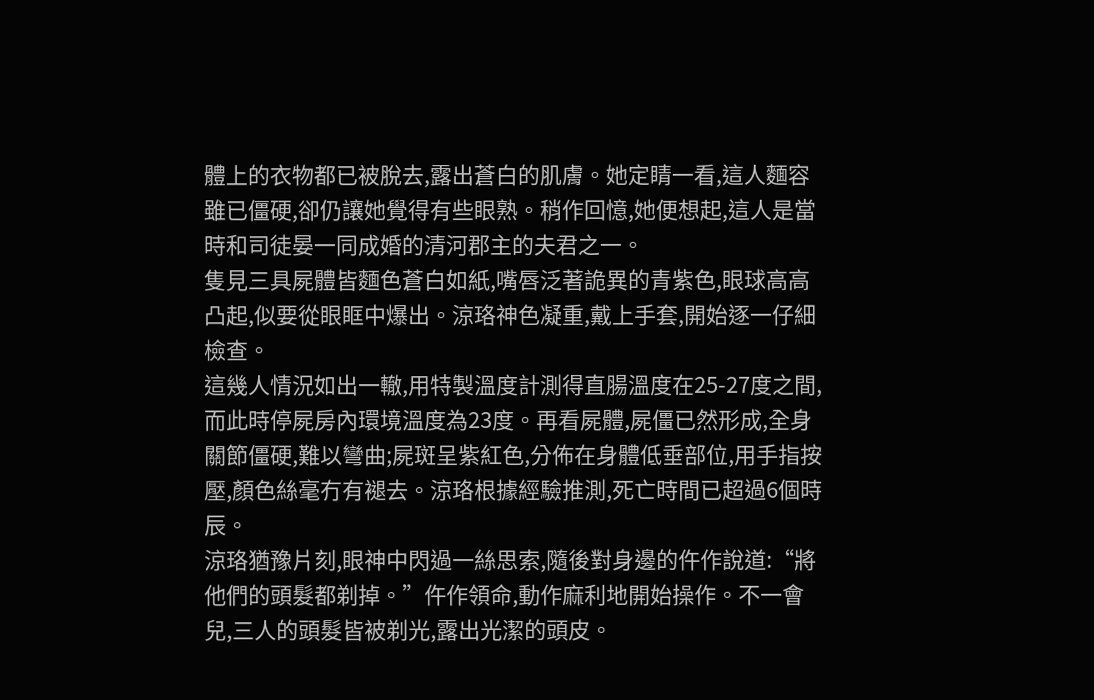體上的衣物都已被脫去,露出蒼白的肌膚。她定睛一看,這人麵容雖已僵硬,卻仍讓她覺得有些眼熟。稍作回憶,她便想起,這人是當時和司徒晏一同成婚的清河郡主的夫君之一。
隻見三具屍體皆麵色蒼白如紙,嘴唇泛著詭異的青紫色,眼球高高凸起,似要從眼眶中爆出。涼珞神色凝重,戴上手套,開始逐一仔細檢查。
這幾人情況如出一轍,用特製溫度計測得直腸溫度在25-27度之間,而此時停屍房內環境溫度為23度。再看屍體,屍僵已然形成,全身關節僵硬,難以彎曲;屍斑呈紫紅色,分佈在身體低垂部位,用手指按壓,顏色絲毫冇有褪去。涼珞根據經驗推測,死亡時間已超過6個時辰。
涼珞猶豫片刻,眼神中閃過一絲思索,隨後對身邊的仵作說道:“將他們的頭髮都剃掉。”仵作領命,動作麻利地開始操作。不一會兒,三人的頭髮皆被剃光,露出光潔的頭皮。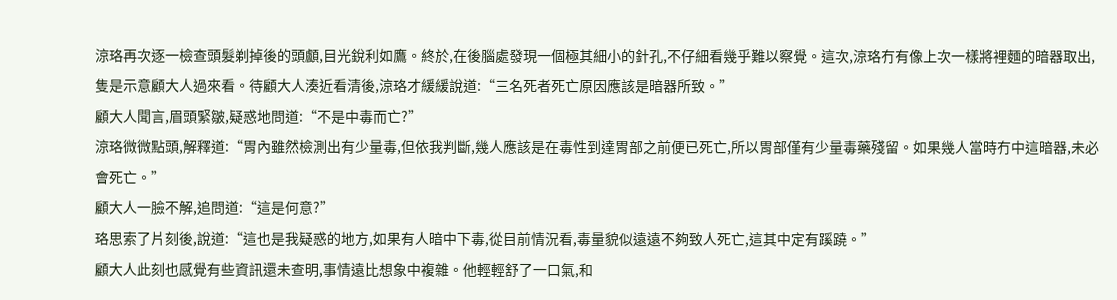涼珞再次逐一檢查頭髮剃掉後的頭顱,目光銳利如鷹。終於,在後腦處發現一個極其細小的針孔,不仔細看幾乎難以察覺。這次,涼珞冇有像上次一樣將裡麵的暗器取出,隻是示意顧大人過來看。待顧大人湊近看清後,涼珞才緩緩說道:“三名死者死亡原因應該是暗器所致。”
顧大人聞言,眉頭緊皺,疑惑地問道:“不是中毒而亡?”
涼珞微微點頭,解釋道:“胃內雖然檢測出有少量毒,但依我判斷,幾人應該是在毒性到達胃部之前便已死亡,所以胃部僅有少量毒藥殘留。如果幾人當時冇中這暗器,未必會死亡。”
顧大人一臉不解,追問道:“這是何意?”
珞思索了片刻後,說道:“這也是我疑惑的地方,如果有人暗中下毒,從目前情況看,毒量貌似遠遠不夠致人死亡,這其中定有蹊蹺。”
顧大人此刻也感覺有些資訊還未查明,事情遠比想象中複雜。他輕輕舒了一口氣,和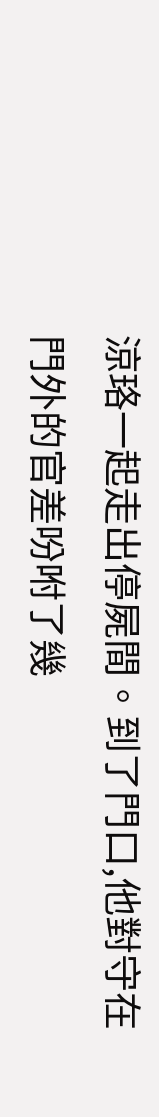涼珞一起走出停屍間。到了門口,他對守在門外的官差吩咐了幾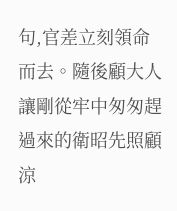句,官差立刻領命而去。隨後顧大人讓剛從牢中匆匆趕過來的衛昭先照顧涼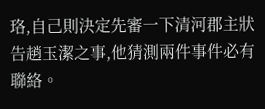珞,自己則決定先審一下清河郡主狀告趙玉潔之事,他猜測兩件事件必有聯絡。